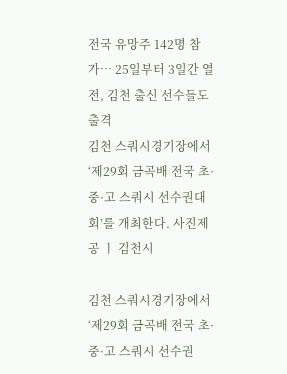전국 유망주 142명 참가… 25일부터 3일간 열전, 김천 출신 선수들도 출격
김천 스쿼시경기장에서 ‘제29회 금곡배 전국 초·중·고 스쿼시 선수권대회’를 개최한다. 사진제공 ㅣ 김천시

김천 스쿼시경기장에서 ‘제29회 금곡배 전국 초·중·고 스쿼시 선수권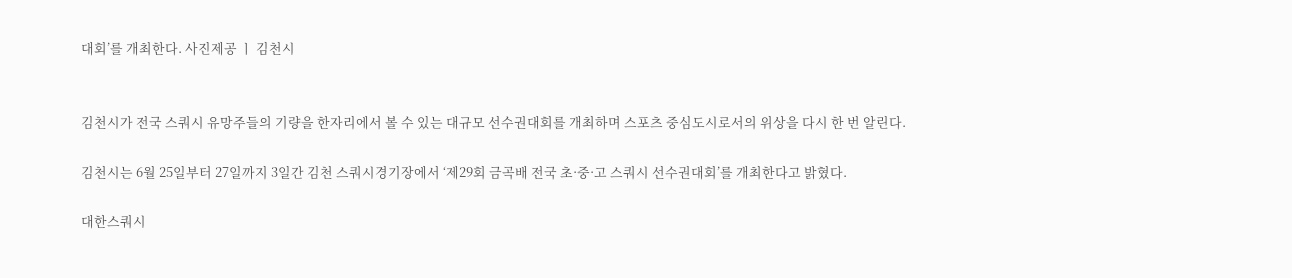대회’를 개최한다. 사진제공 ㅣ 김천시


김천시가 전국 스쿼시 유망주들의 기량을 한자리에서 볼 수 있는 대규모 선수권대회를 개최하며 스포츠 중심도시로서의 위상을 다시 한 번 알린다.

김천시는 6월 25일부터 27일까지 3일간 김천 스쿼시경기장에서 ‘제29회 금곡배 전국 초·중·고 스쿼시 선수권대회’를 개최한다고 밝혔다.

대한스쿼시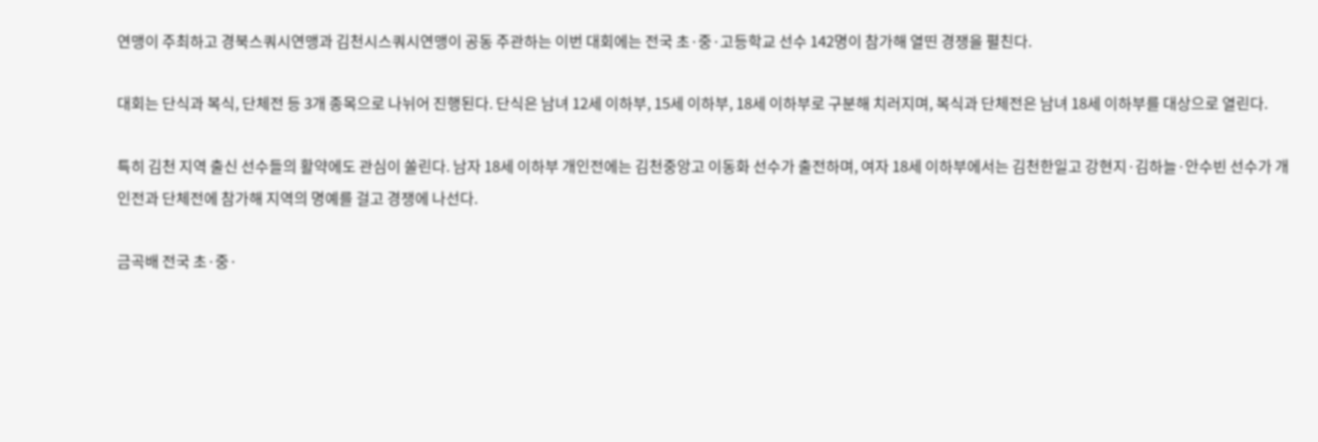연맹이 주최하고 경북스쿼시연맹과 김천시스쿼시연맹이 공동 주관하는 이번 대회에는 전국 초·중·고등학교 선수 142명이 참가해 열띤 경쟁을 펼친다.

대회는 단식과 복식, 단체전 등 3개 종목으로 나뉘어 진행된다. 단식은 남녀 12세 이하부, 15세 이하부, 18세 이하부로 구분해 치러지며, 복식과 단체전은 남녀 18세 이하부를 대상으로 열린다.

특히 김천 지역 출신 선수들의 활약에도 관심이 쏠린다. 남자 18세 이하부 개인전에는 김천중앙고 이동화 선수가 출전하며, 여자 18세 이하부에서는 김천한일고 강현지·김하늘·안수빈 선수가 개인전과 단체전에 참가해 지역의 명예를 걸고 경쟁에 나선다.

금곡배 전국 초·중·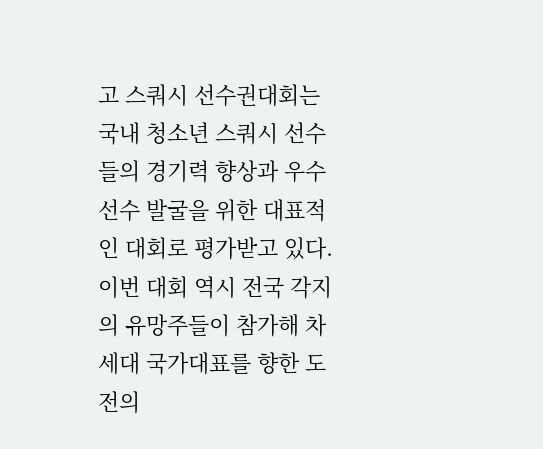고 스쿼시 선수권대회는 국내 청소년 스쿼시 선수들의 경기력 향상과 우수 선수 발굴을 위한 대표적인 대회로 평가받고 있다. 이번 대회 역시 전국 각지의 유망주들이 참가해 차세대 국가대표를 향한 도전의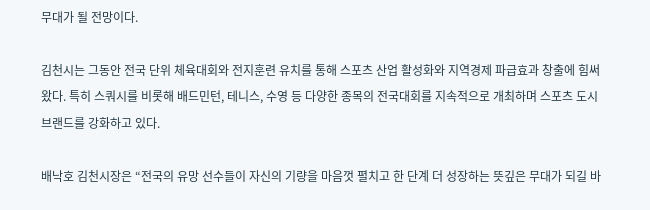무대가 될 전망이다.

김천시는 그동안 전국 단위 체육대회와 전지훈련 유치를 통해 스포츠 산업 활성화와 지역경제 파급효과 창출에 힘써 왔다. 특히 스쿼시를 비롯해 배드민턴, 테니스, 수영 등 다양한 종목의 전국대회를 지속적으로 개최하며 스포츠 도시 브랜드를 강화하고 있다.

배낙호 김천시장은 “전국의 유망 선수들이 자신의 기량을 마음껏 펼치고 한 단계 더 성장하는 뜻깊은 무대가 되길 바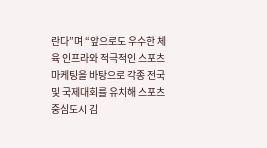란다”며 “앞으로도 우수한 체육 인프라와 적극적인 스포츠 마케팅을 바탕으로 각종 전국 및 국제대회를 유치해 스포츠 중심도시 김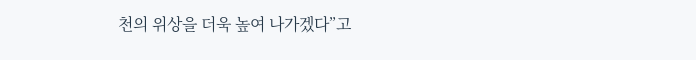천의 위상을 더욱 높여 나가겠다”고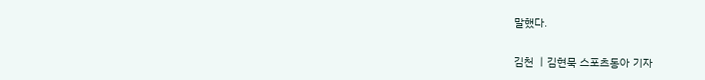말했다.

김천 ㅣ김현묵 스포츠동아 기자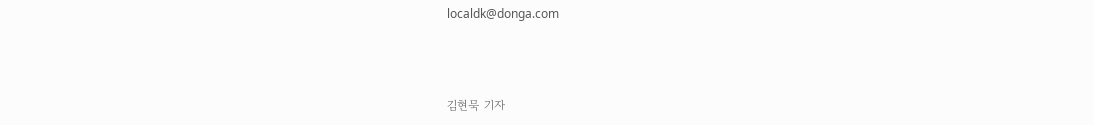localdk@donga.com



김현묵 기자